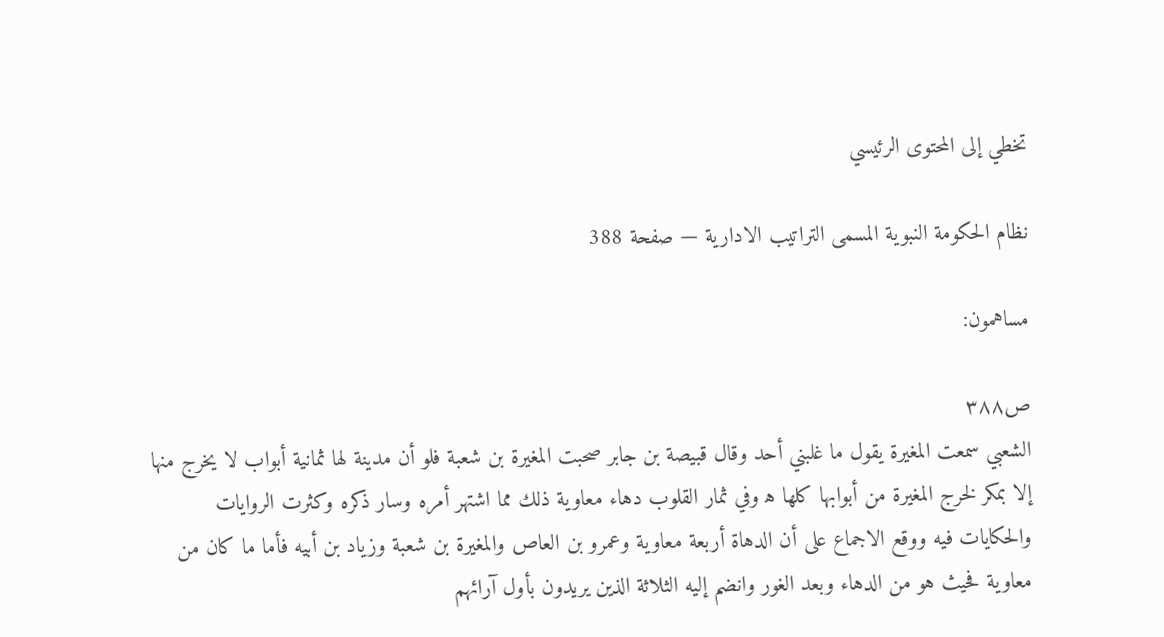تخطي إلى المحتوى الرئيسي

نظام الحكومة النبوية المسمى التراتيب الادارية — صفحة 388

مساهمون:

ص٣٨٨
الشعبي سمعت المغيرة يقول ما غلبني أحد وقال قبيصة بن جابر صحبت المغيرة بن شعبة فلو أن مدينة لها ثمانية أبواب لا يخرج منها إلا بمكر لخرج المغيرة من أبوابها كلها ه‍ وفي ثمار القلوب دهاء معاوية ذلك مما اشتهر أمره وسار ذكره وكثرت الروايات والحكايات فيه ووقع الاجماع على أن الدهاة أربعة معاوية وعمرو بن العاص والمغيرة بن شعبة وزياد بن أبيه فأما ما كان من معاوية فحيث هو من الدهاء وبعد الغور وانضم إليه الثلاثة الذين يريدون بأول آرائهم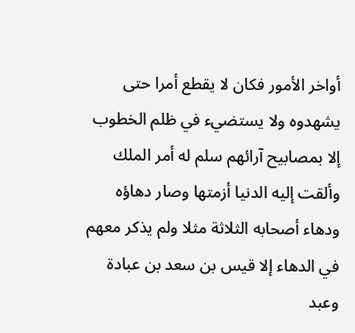أواخر الأمور فكان لا يقطع أمرا حتى يشهدوه ولا يستضيء في ظلم الخطوب إلا بمصابيح آرائهم سلم له أمر الملك وألقت إليه الدنيا أزمتها وصار دهاؤه ودهاء أصحابه الثلاثة مثلا ولم يذكر معهم في الدهاء إلا قيس بن سعد بن عبادة وعبد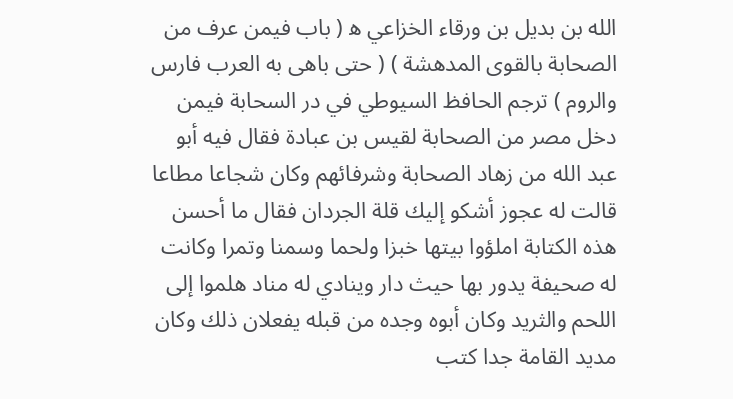الله بن بديل بن ورقاء الخزاعي ه‍ ( باب فيمن عرف من الصحابة بالقوى المدهشة ) ( حتى باهى به العرب فارس والروم ) ترجم الحافظ السيوطي في در السحابة فيمن دخل مصر من الصحابة لقيس بن عبادة فقال فيه أبو عبد الله من زهاد الصحابة وشرفائهم وكان شجاعا مطاعا قالت له عجوز أشكو إليك قلة الجردان فقال ما أحسن هذه الكتابة املؤوا بيتها خبزا ولحما وسمنا وتمرا وكانت له صحيفة يدور بها حيث دار وينادي له مناد هلموا إلى اللحم والثريد وكان أبوه وجده من قبله يفعلان ذلك وكان مديد القامة جدا كتب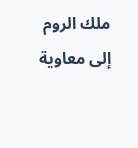ملك الروم إلى معاوية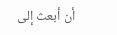أن أبعث إلى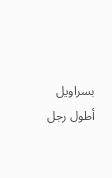بسراويل أطول رجل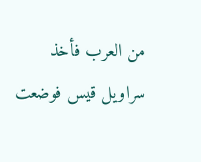من العرب فأخذ سراويل قيس فوضعت